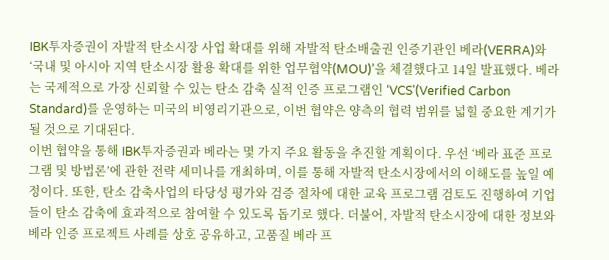IBK투자증권이 자발적 탄소시장 사업 확대를 위해 자발적 탄소배출권 인증기관인 베라(VERRA)와 ‘국내 및 아시아 지역 탄소시장 활용 확대를 위한 업무협약(MOU)’을 체결했다고 14일 발표했다. 베라는 국제적으로 가장 신뢰할 수 있는 탄소 감축 실적 인증 프로그램인 ‘VCS'(Verified Carbon Standard)를 운영하는 미국의 비영리기관으로, 이번 협약은 양측의 협력 범위를 넓힐 중요한 계기가 될 것으로 기대된다.
이번 협약을 통해 IBK투자증권과 베라는 몇 가지 주요 활동을 추진할 계획이다. 우선 ‘베라 표준 프로그램 및 방법론’에 관한 전략 세미나를 개최하며, 이를 통해 자발적 탄소시장에서의 이해도를 높일 예정이다. 또한, 탄소 감축사업의 타당성 평가와 검증 절차에 대한 교육 프로그램 검토도 진행하여 기업들이 탄소 감축에 효과적으로 참여할 수 있도록 돕기로 했다. 더불어, 자발적 탄소시장에 대한 정보와 베라 인증 프로젝트 사례를 상호 공유하고, 고품질 베라 프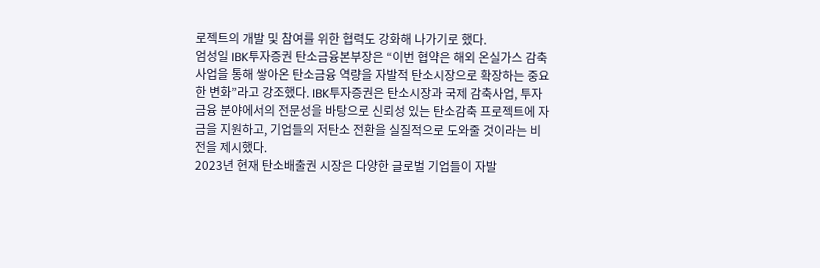로젝트의 개발 및 참여를 위한 협력도 강화해 나가기로 했다.
엄성일 IBK투자증권 탄소금융본부장은 “이번 협약은 해외 온실가스 감축사업을 통해 쌓아온 탄소금융 역량을 자발적 탄소시장으로 확장하는 중요한 변화”라고 강조했다. IBK투자증권은 탄소시장과 국제 감축사업, 투자 금융 분야에서의 전문성을 바탕으로 신뢰성 있는 탄소감축 프로젝트에 자금을 지원하고, 기업들의 저탄소 전환을 실질적으로 도와줄 것이라는 비전을 제시했다.
2023년 현재 탄소배출권 시장은 다양한 글로벌 기업들이 자발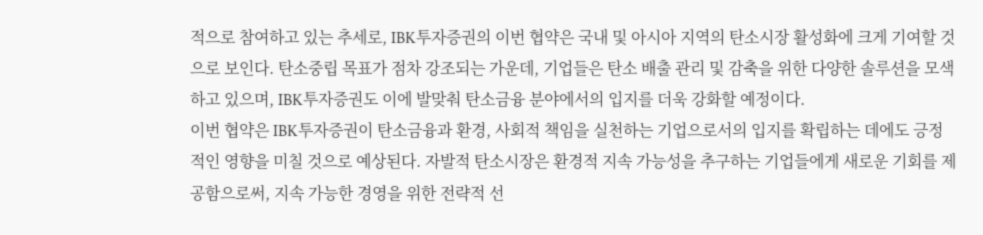적으로 참여하고 있는 추세로, IBK투자증권의 이번 협약은 국내 및 아시아 지역의 탄소시장 활성화에 크게 기여할 것으로 보인다. 탄소중립 목표가 점차 강조되는 가운데, 기업들은 탄소 배출 관리 및 감축을 위한 다양한 솔루션을 모색하고 있으며, IBK투자증권도 이에 발맞춰 탄소금융 분야에서의 입지를 더욱 강화할 예정이다.
이번 협약은 IBK투자증권이 탄소금융과 환경, 사회적 책임을 실천하는 기업으로서의 입지를 확립하는 데에도 긍정적인 영향을 미칠 것으로 예상된다. 자발적 탄소시장은 환경적 지속 가능성을 추구하는 기업들에게 새로운 기회를 제공함으로써, 지속 가능한 경영을 위한 전략적 선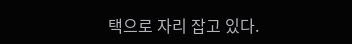택으로 자리 잡고 있다.